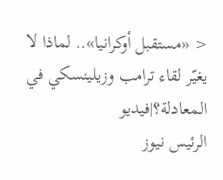< «مستقبل أوكرانيا».. لماذا لا يغيّر لقاء ترامب وزيلينسكي في المعادلة؟|فيديو
الرئيس نيوز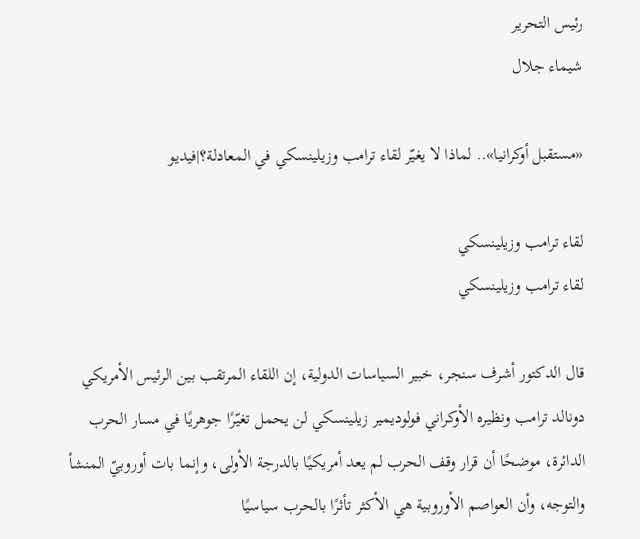رئيس التحرير
شيماء جلال

«مستقبل أوكرانيا».. لماذا لا يغيّر لقاء ترامب وزيلينسكي في المعادلة؟|فيديو

لقاء ترامب وزيلينسكي
لقاء ترامب وزيلينسكي

قال الدكتور أشرف سنجر، خبير السياسات الدولية، إن اللقاء المرتقب بين الرئيس الأمريكي دونالد ترامب ونظيره الأوكراني فولوديمير زيلينسكي لن يحمل تغيّرًا جوهريًا في مسار الحرب الدائرة، موضحًا أن قرار وقف الحرب لم يعد أمريكيًا بالدرجة الأولى، وإنما بات أوروبيّ المنشأ والتوجه، وأن العواصم الأوروبية هي الأكثر تأثرًا بالحرب سياسيًا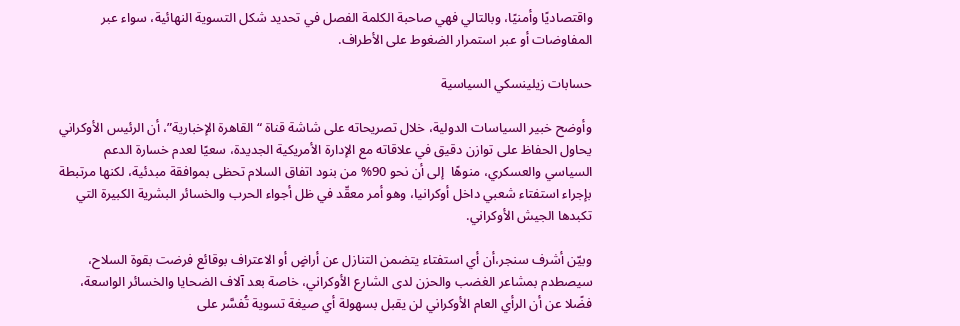واقتصاديًا وأمنيًا، وبالتالي فهي صاحبة الكلمة الفصل في تحديد شكل التسوية النهائية، سواء عبر المفاوضات أو عبر استمرار الضغوط على الأطراف.

حسابات زيلينسكي السياسية

وأوضح خبير السياسات الدولية، خلال تصريحاته على شاشة قناة “القاهرة الإخبارية”، أن الرئيس الأوكراني يحاول الحفاظ على توازن دقيق في علاقاته مع الإدارة الأمريكية الجديدة، سعيًا لعدم خسارة الدعم السياسي والعسكري، منوهًا  إلى أن نحو 90% من بنود اتفاق السلام تحظى بموافقة مبدئية، لكنها مرتبطة بإجراء استفتاء شعبي داخل أوكرانيا، وهو أمر معقّد في ظل أجواء الحرب والخسائر البشرية الكبيرة التي تكبدها الجيش الأوكراني.

وبيّن أشرف سنجر،أن أي استفتاء يتضمن التنازل عن أراضٍ أو الاعتراف بوقائع فرضت بقوة السلاح، سيصطدم بمشاعر الغضب والحزن لدى الشارع الأوكراني، خاصة بعد آلاف الضحايا والخسائر الواسعة، فضًلا عن أن الرأي العام الأوكراني لن يقبل بسهولة أي صيغة تسوية تُفسَّر على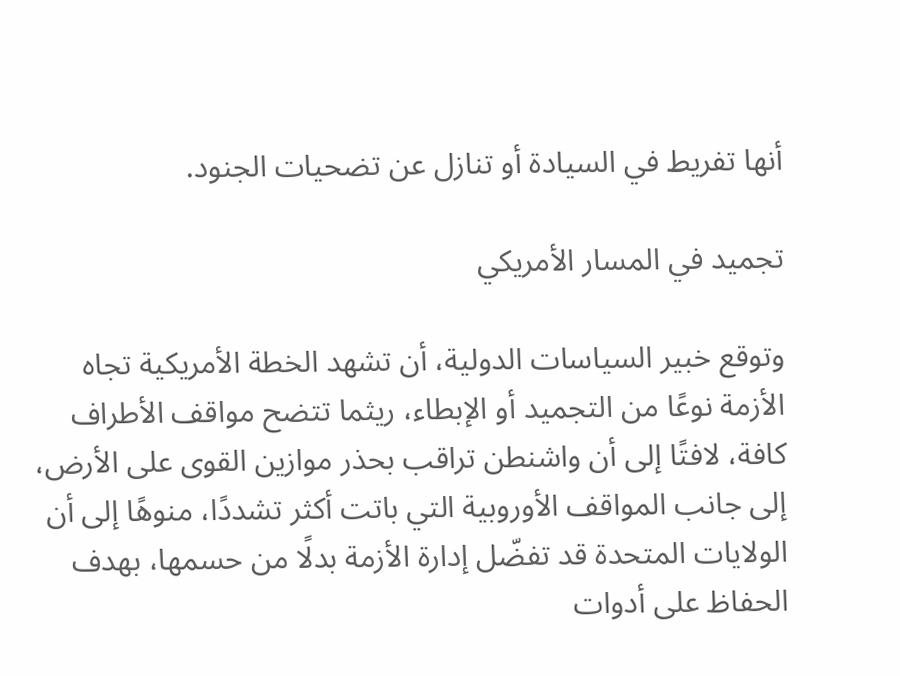أنها تفريط في السيادة أو تنازل عن تضحيات الجنود.

تجميد في المسار الأمريكي

وتوقع خبير السياسات الدولية، أن تشهد الخطة الأمريكية تجاه الأزمة نوعًا من التجميد أو الإبطاء، ريثما تتضح مواقف الأطراف كافة، لافتًا إلى أن واشنطن تراقب بحذر موازين القوى على الأرض، إلى جانب المواقف الأوروبية التي باتت أكثر تشددًا، منوهًا إلى أن الولايات المتحدة قد تفضّل إدارة الأزمة بدلًا من حسمها، بهدف الحفاظ على أدوات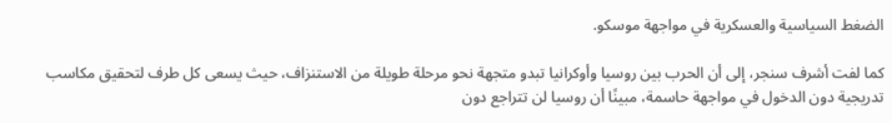الضغط السياسية والعسكرية في مواجهة موسكو.

كما لفت أشرف سنجر، إلى أن الحرب بين روسيا وأوكرانيا تبدو متجهة نحو مرحلة طويلة من الاستنزاف، حيث يسعى كل طرف لتحقيق مكاسب تدريجية دون الدخول في مواجهة حاسمة، مبينًا أن روسيا لن تتراجع دون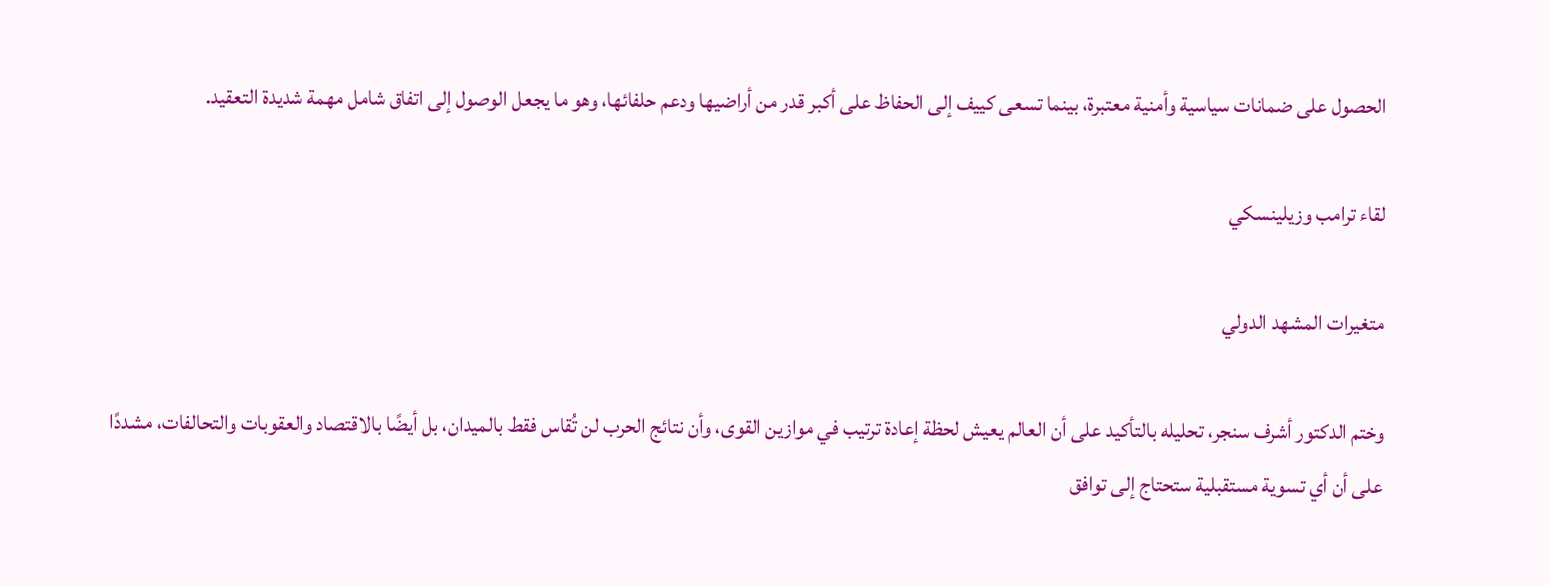الحصول على ضمانات سياسية وأمنية معتبرة، بينما تسعى كييف إلى الحفاظ على أكبر قدر من أراضيها ودعم حلفائها، وهو ما يجعل الوصول إلى اتفاق شامل مهمة شديدة التعقيد.

لقاء ترامب وزيلينسكي

متغيرات المشهد الدولي

وختم الدكتور أشرف سنجر، تحليله بالتأكيد على أن العالم يعيش لحظة إعادة ترتيب في موازين القوى، وأن نتائج الحرب لن تُقاس فقط بالميدان، بل أيضًا بالاقتصاد والعقوبات والتحالفات، مشددًا على أن أي تسوية مستقبلية ستحتاج إلى توافق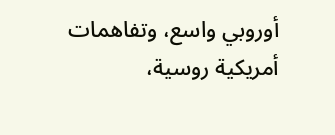أوروبي واسع، وتفاهمات أمريكية روسية،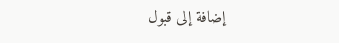إضافة إلى قبول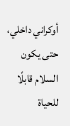أوكراني داخلي، حتى يكون السلام قابلًا للحياة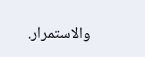والاستمرار.